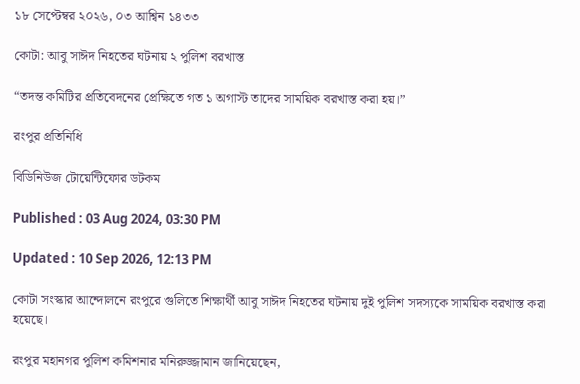১৮ সেপ্টেম্বর ২০২৬, ০৩ আশ্বিন ১৪৩৩

কোটা: আবু সাঈদ নিহতের ঘটনায় ২ পুলিশ বরখাস্ত

“তদন্ত কমিটির প্রতিবেদনের প্রেক্ষিতে গত ১ অগাস্ট তাদের সাময়িক বরখাস্ত করা হয়।”

রংপুর প্রতিনিধি

বিডিনিউজ টোয়েন্টিফোর ডটকম

Published : 03 Aug 2024, 03:30 PM

Updated : 10 Sep 2026, 12:13 PM

কোটা সংস্কার আন্দোলনে রংপুরে গুলিতে শিক্ষার্থী আবু সাঈদ নিহতের ঘটনায় দুই পুলিশ সদস্যকে সাময়িক বরখাস্ত করা হয়েছে।

রংপুর মহানগর পুলিশ কমিশনার মনিরুজ্জামান জানিয়েছেন,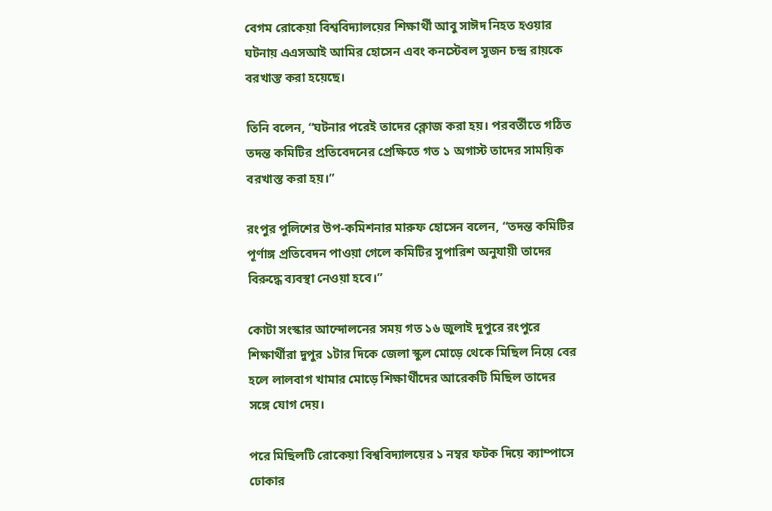বেগম রোকেয়া বিশ্ববিদ্যালয়ের শিক্ষার্থী আবু সাঈদ নিহত হওয়ার ঘটনায় এএসআই আমির হোসেন এবং কনস্টেবল সুজন চন্দ্র রায়কে বরখাস্ত করা হয়েছে।

তিনি বলেন, “ঘটনার পরেই তাদের ক্লোজ করা হয়। পরবর্তীতে গঠিত তদন্ত কমিটির প্রতিবেদনের প্রেক্ষিতে গত ১ অগাস্ট তাদের সাময়িক বরখাস্ত করা হয়।”

রংপুর পুলিশের উপ-কমিশনার মারুফ হোসেন বলেন, “তদন্ত কমিটির পূর্ণাঙ্গ প্রতিবেদন পাওয়া গেলে কমিটির সুপারিশ অনুযায়ী তাদের বিরুদ্ধে ব্যবস্থা নেওয়া হবে।”

কোটা সংস্কার আন্দোলনের সময় গত ১৬ জুলাই দুপুরে রংপুরে শিক্ষার্থীরা দুপুর ১টার দিকে জেলা স্কুল মোড়ে থেকে মিছিল নিয়ে বের হলে লালবাগ খামার মোড়ে শিক্ষার্থীদের আরেকটি মিছিল তাদের সঙ্গে যোগ দেয়।

পরে মিছিলটি রোকেয়া বিশ্ববিদ্যালয়ের ১ নম্বর ফটক দিয়ে ক্যাম্পাসে ঢোকার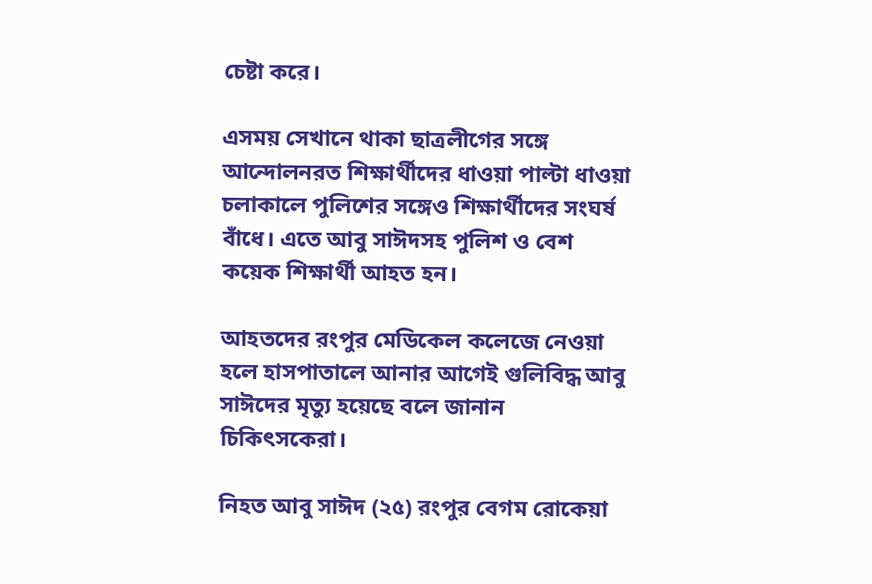চেষ্টা করে।

এসময় সেখানে থাকা ছাত্রলীগের সঙ্গে আন্দোলনরত শিক্ষার্থীদের ধাওয়া পাল্টা ধাওয়া চলাকালে পুলিশের সঙ্গেও শিক্ষার্থীদের সংঘর্ষ বাঁধে। এতে আবু সাঈদসহ পুলিশ ও বেশ কয়েক শিক্ষার্থী আহত হন।

আহতদের রংপুর মেডিকেল কলেজে নেওয়া হলে হাসপাতালে আনার আগেই গুলিবিদ্ধ আবু সাঈদের মৃত্যু হয়েছে বলে জানান চিকিৎসকেরা।

নিহত আবু সাঈদ (২৫) রংপুর বেগম রোকেয়া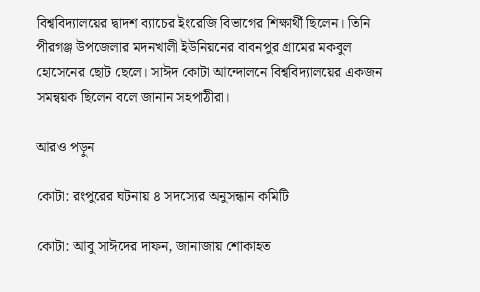বিশ্ববিদ্যালয়ের দ্বাদশ ব্যাচের ইংরেজি বিভাগের শিক্ষার্থী ছিলেন। তিনি পীরগঞ্জ উপজেলার মদনখালী ইউনিয়নের বাবনপুর গ্রামের মকবুল হোসেনের ছোট ছেলে। সাঈদ কোটা আন্দোলনে বিশ্ববিদ্যালয়ের একজন সমন্বয়ক ছিলেন বলে জানান সহপাঠীরা।

আরও পড়ুন

কোটা: রংপুরের ঘটনায় ৪ সদস্যের অনুসন্ধান কমিটি

কোটা: আবু সাঈদের দাফন, জানাজায় শোকাহত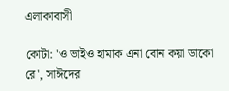এলাকাবাসী

কোটা: 'ও ভাইও হামাক এনা বোন কয়া ডাকো রে', সাঈদের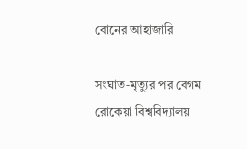বোনের আহাজারি

সংঘাত-মৃত্যুর পর বেগম রোকেয়া বিশ্ববিদ্যালয়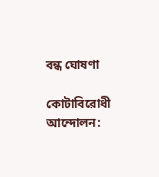বন্ধ ঘোষণা

কোটাবিরোধী আন্দোলন: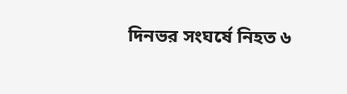দিনভর সংঘর্ষে নিহত ৬